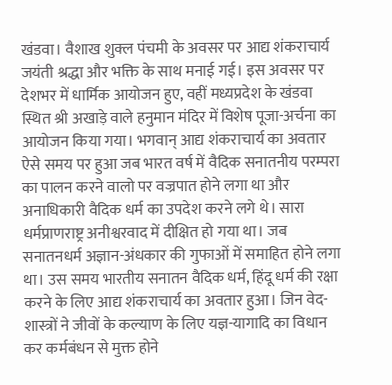खंडवा। वैशाख शुक्ल पंचमी के अवसर पर आद्य शंकराचार्य जयंती श्रद्धा और भक्ति के साथ मनाई गई। इस अवसर पर देशभर में धार्मिक आयोजन हुए, वहीं मध्यप्रदेश के खंडवा स्थित श्री अखाड़े वाले हनुमान मंदिर में विशेष पूजा-अर्चना का आयोजन किया गया। भगवान् आद्य शंकराचार्य का अवतार ऐसे समय पर हुआ जब भारत वर्ष में वैदिक सनातनीय परम्परा का पालन करने वालो पर वज्रपात होने लगा था और अनाधिकारी वैदिक धर्म का उपदेश करने लगे थे। सारा धर्मप्राणराष्ट्र अनीश्वरवाद में दीक्षित हो गया था। जब सनातनधर्म अज्ञान-अंधकार की गुफाओं में समाहित होने लगा था। उस समय भारतीय सनातन वैदिक धर्म, हिंदू धर्म की रक्षा करने के लिए आद्य शंकराचार्य का अवतार हुआ। जिन वेद-शास्त्रों ने जीवों के कल्याण के लिए यज्ञ-यागादि का विधान कर कर्मबंधन से मुक्त होने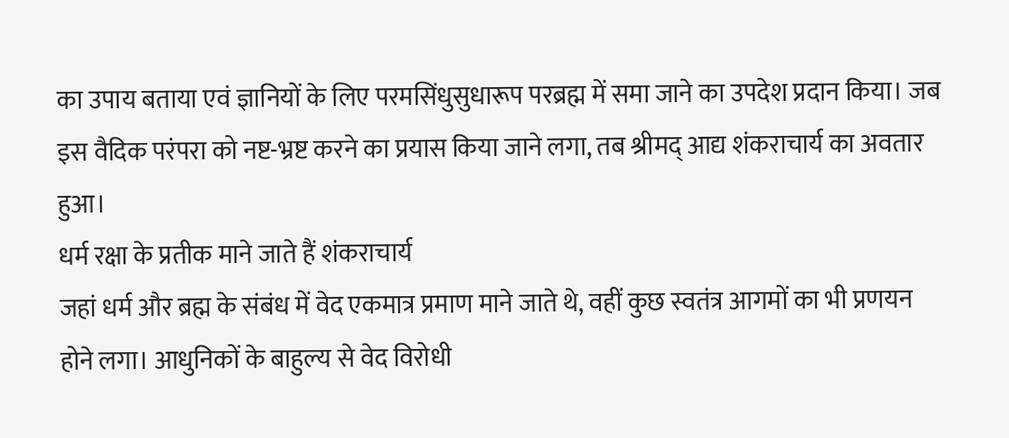का उपाय बताया एवं ज्ञानियों के लिए परमसिंधुसुधारूप परब्रह्म में समा जाने का उपदेश प्रदान किया। जब इस वैदिक परंपरा को नष्ट-भ्रष्ट करने का प्रयास किया जाने लगा, तब श्रीमद् आद्य शंकराचार्य का अवतार हुआ।
धर्म रक्षा के प्रतीक माने जाते हैं शंकराचार्य
जहां धर्म और ब्रह्म के संबंध में वेद एकमात्र प्रमाण माने जाते थे, वहीं कुछ स्वतंत्र आगमों का भी प्रणयन होने लगा। आधुनिकों के बाहुल्य से वेद विरोधी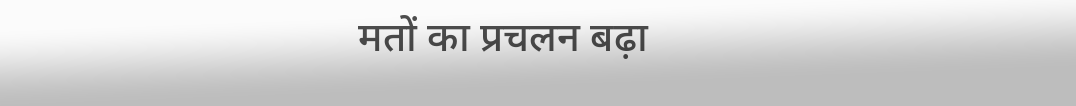मतों का प्रचलन बढ़ा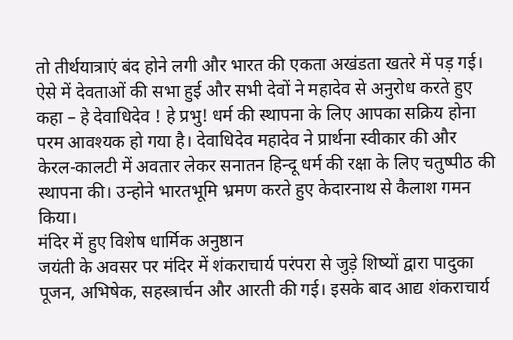तो तीर्थयात्राएं बंद होने लगी और भारत की एकता अखंडता खतरे में पड़ गई। ऐसे में देवताओं की सभा हुई और सभी देवों ने महादेव से अनुरोध करते हुए कहा – हे देवाधिदेव ! हे प्रभु! धर्म की स्थापना के लिए आपका सक्रिय होना परम आवश्यक हो गया है। देवाधिदेव महादेव ने प्रार्थना स्वीकार की और केरल-कालटी में अवतार लेकर सनातन हिन्दू धर्म की रक्षा के लिए चतुष्पीठ की स्थापना की। उन्होने भारतभूमि भ्रमण करते हुए केदारनाथ से कैलाश गमन किया।
मंदिर में हुए विशेष धार्मिक अनुष्ठान
जयंती के अवसर पर मंदिर में शंकराचार्य परंपरा से जुड़े शिष्यों द्वारा पादुका पूजन, अभिषेक, सहस्त्रार्चन और आरती की गई। इसके बाद आद्य शंकराचार्य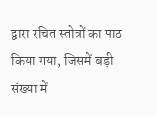द्वारा रचित स्तोत्रों का पाठ किया गया, जिसमें बड़ी संख्या में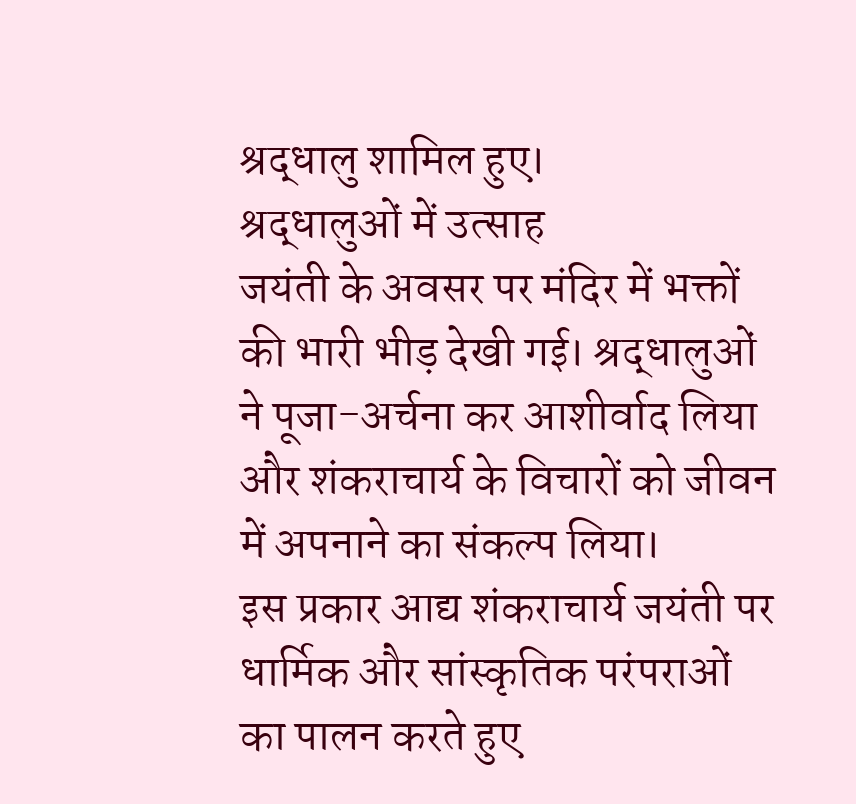श्रद्धालु शामिल हुए।
श्रद्धालुओं में उत्साह
जयंती के अवसर पर मंदिर में भक्तों की भारी भीड़ देखी गई। श्रद्धालुओं ने पूजा-अर्चना कर आशीर्वाद लिया और शंकराचार्य के विचारों को जीवन में अपनाने का संकल्प लिया।
इस प्रकार आद्य शंकराचार्य जयंती पर धार्मिक और सांस्कृतिक परंपराओं का पालन करते हुए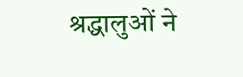श्रद्धालुओं ने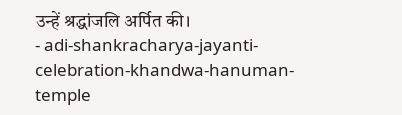उन्हें श्रद्धांजलि अर्पित की।
- adi-shankracharya-jayanti-celebration-khandwa-hanuman-temple